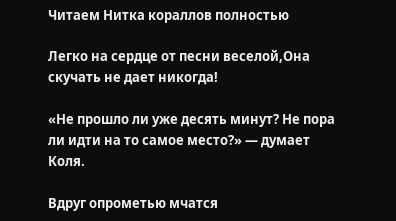Читаем Нитка кораллов полностью

Легко на сердце от песни веселой,Она скучать не дает никогда!

«Не прошло ли уже десять минут? Не пора ли идти на то самое место?» — думает Коля.

Вдруг опрометью мчатся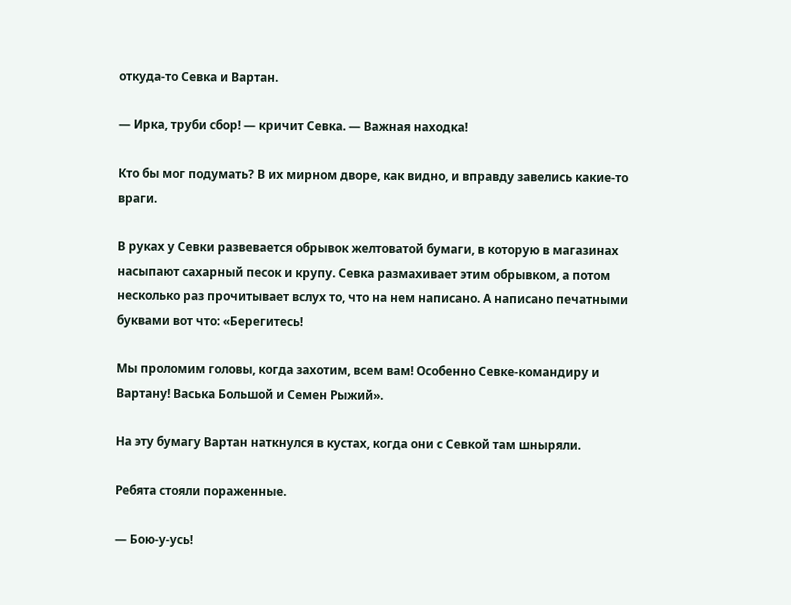откуда-то Севка и Вартан.

— Ирка, труби сбор! — кричит Севка. — Важная находка!

Кто бы мог подумать? В их мирном дворе, как видно, и вправду завелись какие-то враги.

В руках у Севки развевается обрывок желтоватой бумаги, в которую в магазинах насыпают сахарный песок и крупу. Севка размахивает этим обрывком, а потом несколько раз прочитывает вслух то, что на нем написано. А написано печатными буквами вот что: «Берегитесь!

Мы проломим головы, когда захотим, всем вам! Особенно Севке-командиру и Вартану! Васька Большой и Семен Рыжий».

На эту бумагу Вартан наткнулся в кустах, когда они с Севкой там шныряли.

Ребята стояли пораженные.

— Бою-у-усь!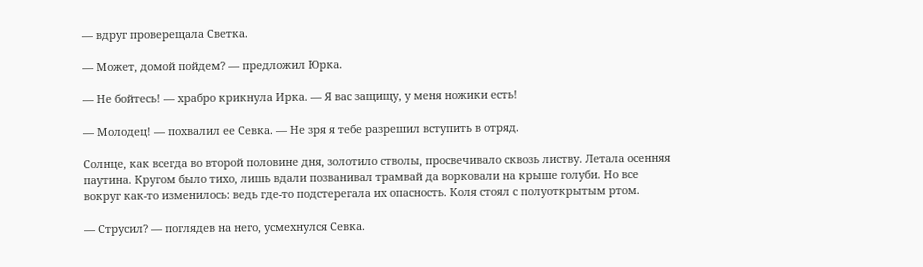— вдруг проверещала Светка.

— Может, домой пойдем? — предложил Юрка.

— Не бойтесь! — храбро крикнула Ирка. — Я вас защищу, у меня ножики есть!

— Молодец! — похвалил ее Севка. — Не зря я тебе разрешил вступить в отряд.

Солнце, как всегда во второй половине дня, золотило стволы, просвечивало сквозь листву. Летала осенняя паутина. Кругом было тихо, лишь вдали позванивал трамвай да ворковали на крыше голуби. Но все вокруг как-то изменилось: ведь где-то подстерегала их опасность. Коля стоял с полуоткрытым ртом.

— Струсил? — поглядев на него, усмехнулся Севка.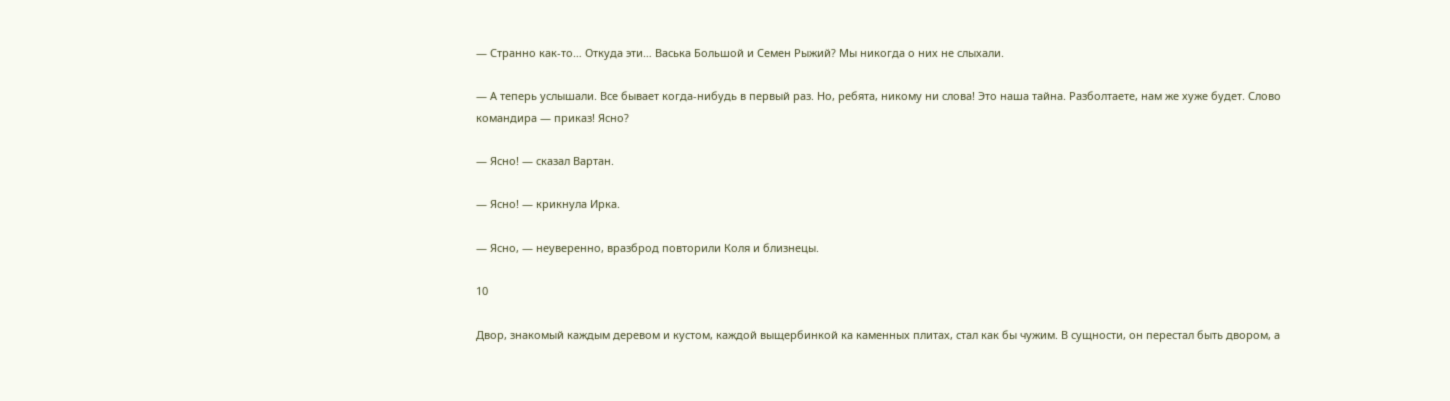— Странно как-то… Откуда эти… Васька Большой и Семен Рыжий? Мы никогда о них не слыхали.

— А теперь услышали. Все бывает когда-нибудь в первый раз. Но, ребята, никому ни слова! Это наша тайна. Разболтаете, нам же хуже будет. Слово командира — приказ! Ясно?

— Ясно! — сказал Вартан.

— Ясно! — крикнула Ирка.

— Ясно, — неуверенно, вразброд повторили Коля и близнецы.

10

Двор, знакомый каждым деревом и кустом, каждой выщербинкой ка каменных плитах, стал как бы чужим. В сущности, он перестал быть двором, а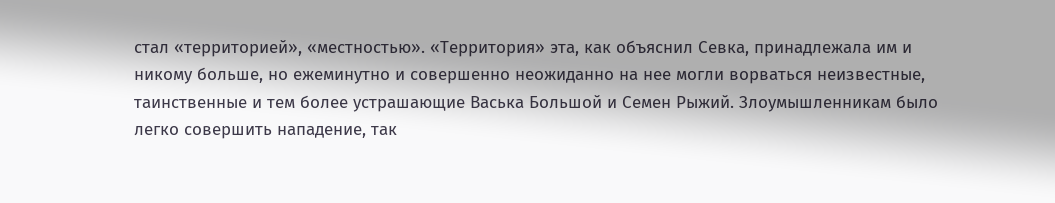стал «территорией», «местностью». «Территория» эта, как объяснил Севка, принадлежала им и никому больше, но ежеминутно и совершенно неожиданно на нее могли ворваться неизвестные, таинственные и тем более устрашающие Васька Большой и Семен Рыжий. Злоумышленникам было легко совершить нападение, так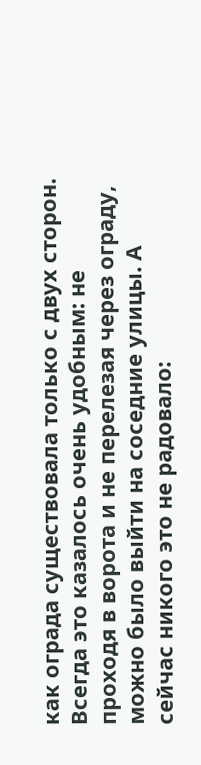как ограда существовала только с двух сторон. Всегда это казалось очень удобным: не проходя в ворота и не перелезая через ограду, можно было выйти на соседние улицы. А сейчас никого это не радовало: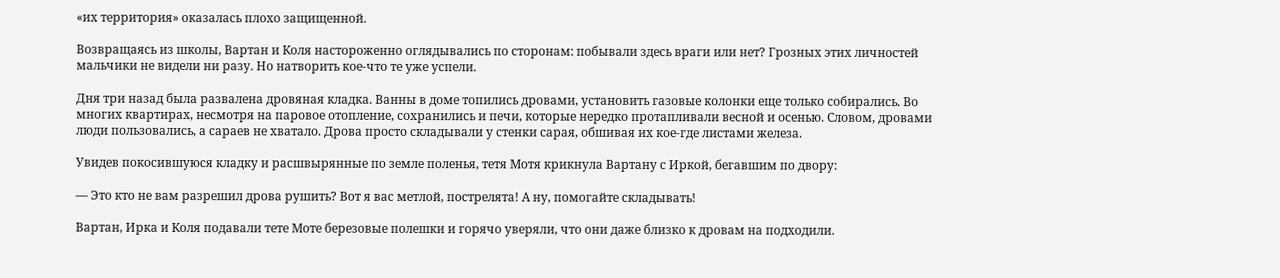«их территория» оказалась плохо защищенной.

Возвращаясь из школы, Вартан и Коля настороженно оглядывались по сторонам: побывали здесь враги или нет? Грозных этих личностей мальчики не видели ни разу. Но натворить кое-что те уже успели.

Дня три назад была развалена дровяная кладка. Ванны в доме топились дровами, установить газовые колонки еще только собирались. Во многих квартирах, несмотря на паровое отопление, сохранились и печи, которые нередко протапливали весной и осенью. Словом, дровами люди пользовались, а сараев не хватало. Дрова просто складывали у стенки сарая, обшивая их кое-где листами железа.

Увидев покосившуюся кладку и расшвырянные по земле поленья, тетя Мотя крикнула Вартану с Иркой, бегавшим по двору:

— Это кто не вам разрешил дрова рушить? Вот я вас метлой, пострелята! А ну, помогайте складывать!

Вартан, Ирка и Коля подавали тете Моте березовые полешки и горячо уверяли, что они даже близко к дровам на подходили.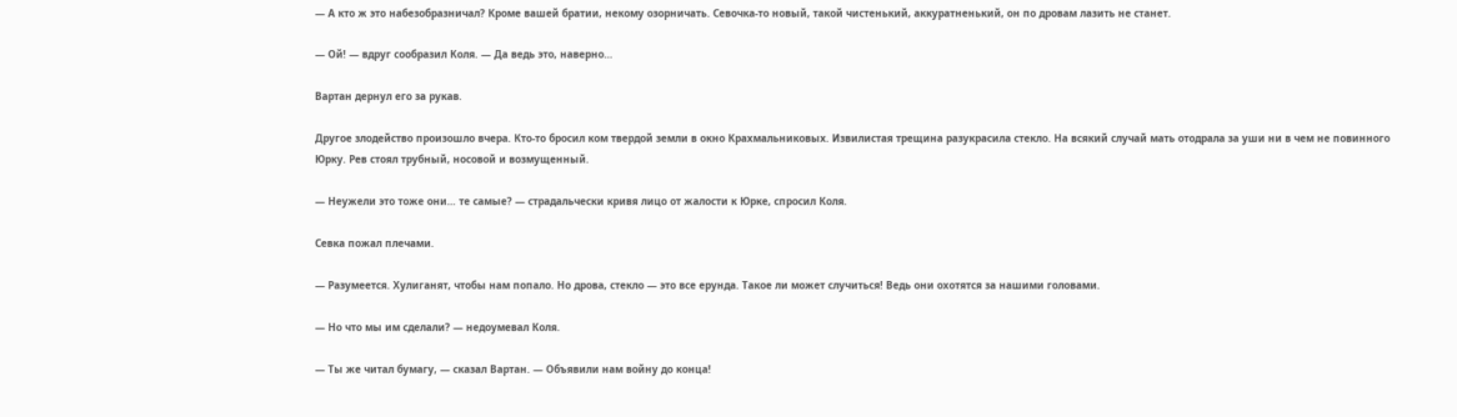— А кто ж это набезобразничал? Кроме вашей братии, некому озорничать. Севочка-то новый, такой чистенький, аккуратненький, он по дровам лазить не станет.

— Ой! — вдруг сообразил Коля. — Да ведь это, наверно…

Вартан дернул его за рукав.

Другое злодейство произошло вчера. Кто-то бросил ком твердой земли в окно Крахмальниковых. Извилистая трещина разукрасила стекло. На всякий случай мать отодрала за уши ни в чем не повинного Юрку. Рев стоял трубный, носовой и возмущенный.

— Неужели это тоже они… те самые? — страдальчески кривя лицо от жалости к Юрке, спросил Коля.

Севка пожал плечами.

— Разумеется. Хулиганят, чтобы нам попало. Но дрова, стекло — это все ерунда. Такое ли может случиться! Ведь они охотятся за нашими головами.

— Но что мы им сделали? — недоумевал Коля.

— Ты же читал бумагу, — сказал Вартан. — Объявили нам войну до конца!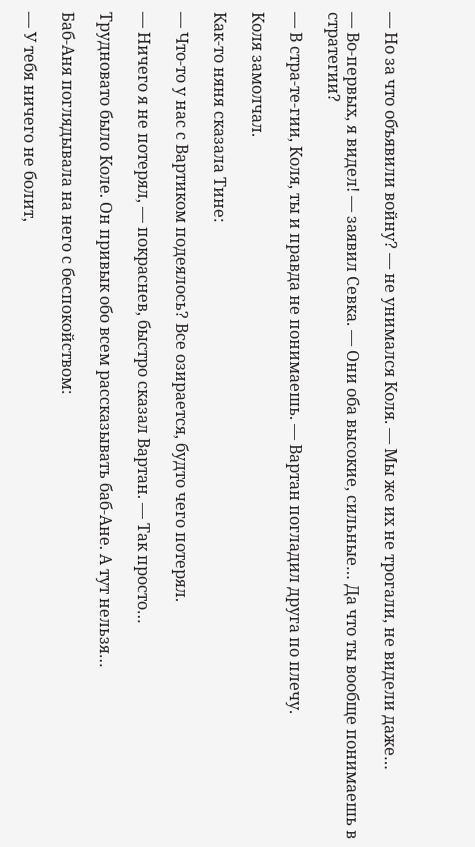— Но за что объявили войну? — не унимался Коля. — Мы же их не трогали, не видели даже…

— Во-первых, я видел! — заявил Севка. — Они оба высокие, сильные… Да что ты вообще понимаешь в стратегии?

— В стра-те-гии, Коля, ты и правда не понимаешь. — Вартан погладил друга по плечу.

Коля замолчал.

Как-то няня сказала Тине:

— Что-то у нас с Вартиком подеялось? Все озирается, будто чего потерял.

— Ничего я не потерял, — покраснев, быстро сказал Вартан. — Так просто…

Трудновато было Коле. Он привык обо всем рассказывать баб-Ане. А тут нельзя…

Баб-Аня поглядывала на него с беспокойством:

— У тебя ничего не болит,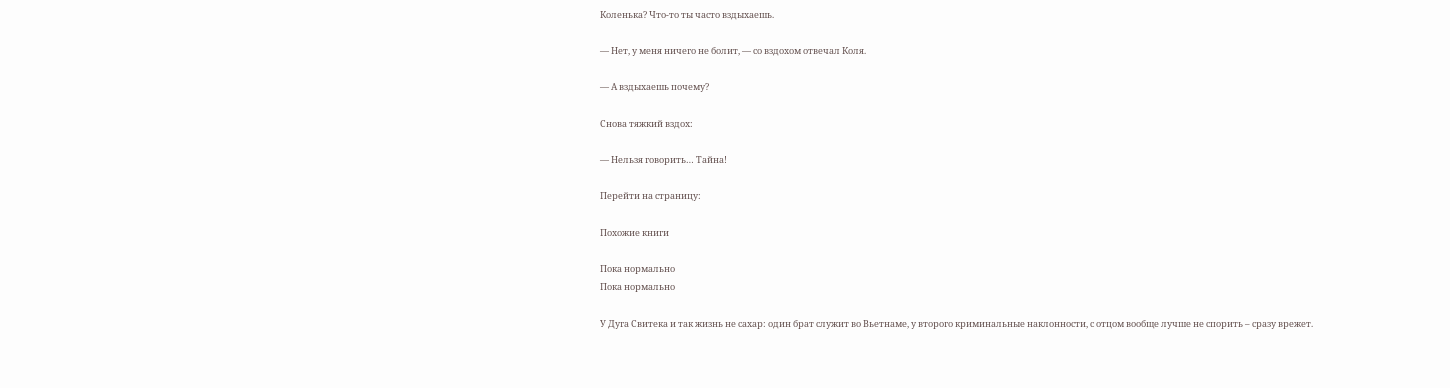Коленька? Что-то ты часто вздыхаешь.

— Нет, у меня ничего не болит, — со вздохом отвечал Коля.

— А вздыхаешь почему?

Снова тяжкий вздох:

— Нельзя говорить… Тайна!

Перейти на страницу:

Похожие книги

Пока нормально
Пока нормально

У Дуга Свитека и так жизнь не сахар: один брат служит во Вьетнаме, у второго криминальные наклонности, с отцом вообще лучше не спорить – сразу врежет.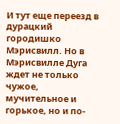И тут еще переезд в дурацкий городишко Мэрисвилл. Но в Мэрисвилле Дуга ждет не только чужое, мучительное и горькое, но и по-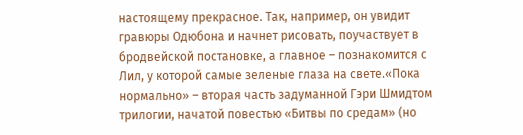настоящему прекрасное. Так, например, он увидит гравюры Одюбона и начнет рисовать, поучаствует в бродвейской постановке, а главное – познакомится с Лил, у которой самые зеленые глаза на свете.«Пока нормально» – вторая часть задуманной Гэри Шмидтом трилогии, начатой повестью «Битвы по средам» (но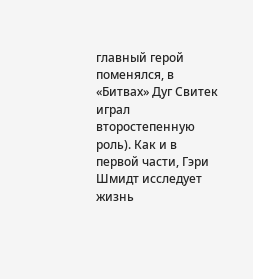главный герой поменялся, в «Битвах» Дуг Свитек играл второстепенную роль). Как и в первой части, Гэри Шмидт исследует жизнь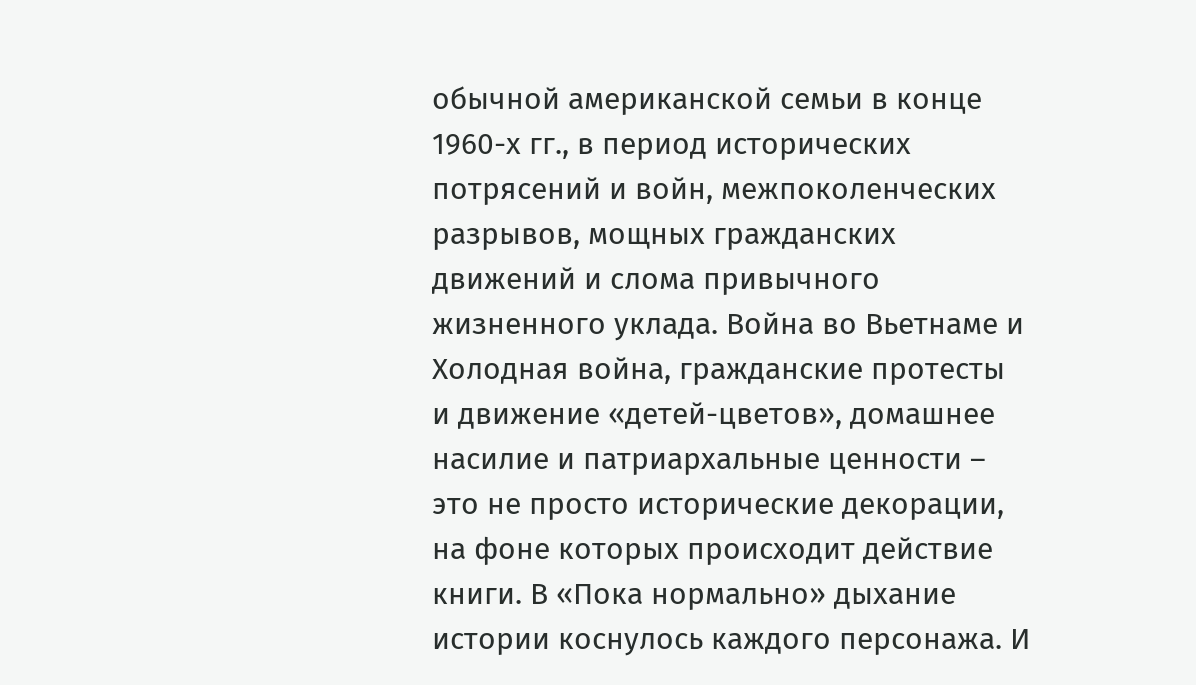обычной американской семьи в конце 1960-х гг., в период исторических потрясений и войн, межпоколенческих разрывов, мощных гражданских движений и слома привычного жизненного уклада. Война во Вьетнаме и Холодная война, гражданские протесты и движение «детей-цветов», домашнее насилие и патриархальные ценности – это не просто исторические декорации, на фоне которых происходит действие книги. В «Пока нормально» дыхание истории коснулось каждого персонажа. И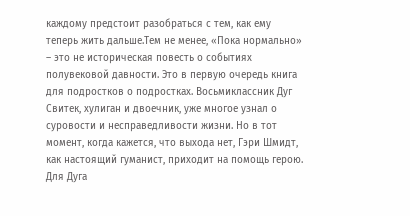каждому предстоит разобраться с тем, как ему теперь жить дальше.Тем не менее, «Пока нормально» – это не историческая повесть о событиях полувековой давности. Это в первую очередь книга для подростков о подростках. Восьмиклассник Дуг Свитек, хулиган и двоечник, уже многое узнал о суровости и несправедливости жизни. Но в тот момент, когда кажется, что выхода нет, Гэри Шмидт, как настоящий гуманист, приходит на помощь герою. Для Дуга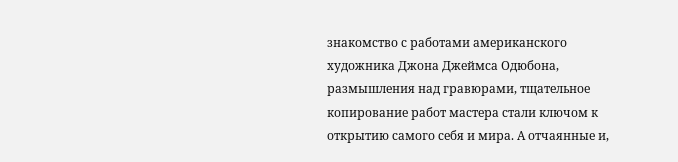знакомство с работами американского художника Джона Джеймса Одюбона, размышления над гравюрами, тщательное копирование работ мастера стали ключом к открытию самого себя и мира. А отчаянные и,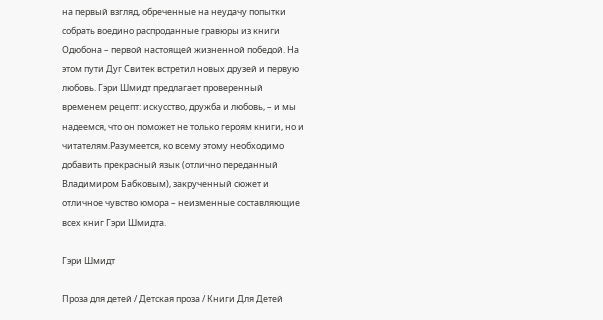на первый взгляд, обреченные на неудачу попытки собрать воедино распроданные гравюры из книги Одюбона – первой настоящей жизненной победой. На этом пути Дуг Свитек встретил новых друзей и первую любовь. Гэри Шмидт предлагает проверенный временем рецепт: искусство, дружба и любовь, – и мы надеемся, что он поможет не только героям книги, но и читателям.Разумеется, ко всему этому необходимо добавить прекрасный язык (отлично переданный Владимиром Бабковым), закрученный сюжет и отличное чувство юмора – неизменные составляющие всех книг Гэри Шмидта.

Гэри Шмидт

Проза для детей / Детская проза / Книги Для Детей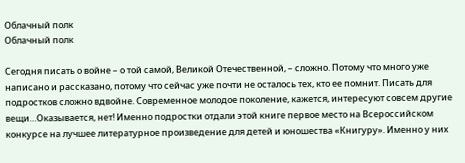Облачный полк
Облачный полк

Сегодня писать о войне – о той самой, Великой Отечественной, – сложно. Потому что много уже написано и рассказано, потому что сейчас уже почти не осталось тех, кто ее помнит. Писать для подростков сложно вдвойне. Современное молодое поколение, кажется, интересуют совсем другие вещи…Оказывается, нет! Именно подростки отдали этой книге первое место на Всероссийском конкурсе на лучшее литературное произведение для детей и юношества «Книгуру». Именно у них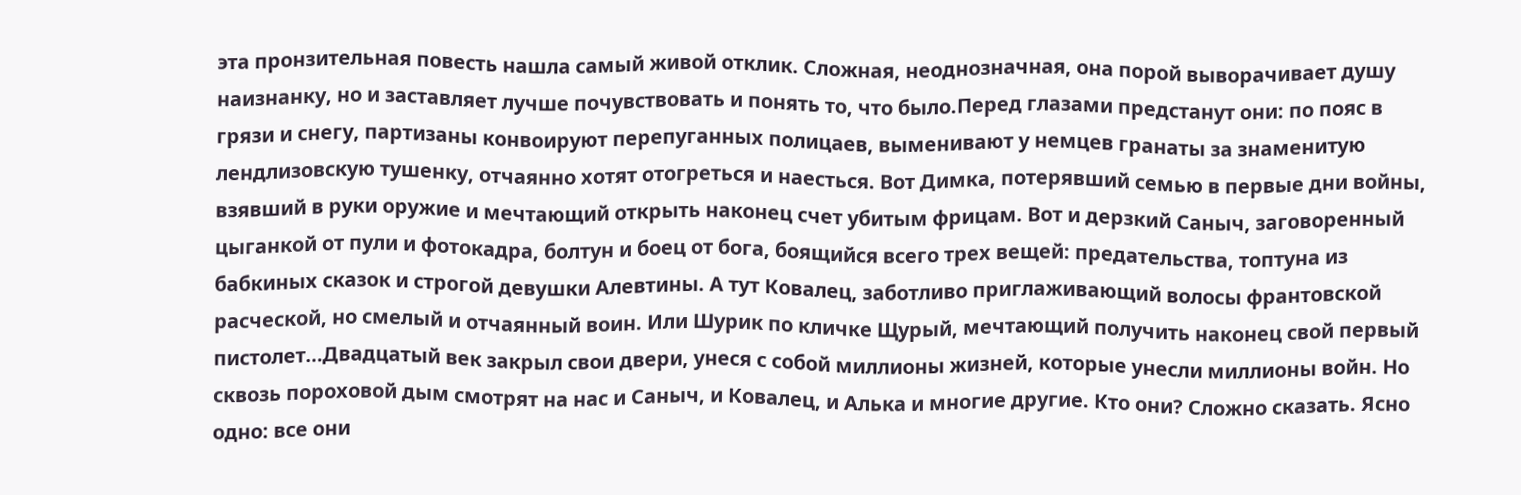эта пронзительная повесть нашла самый живой отклик. Сложная, неоднозначная, она порой выворачивает душу наизнанку, но и заставляет лучше почувствовать и понять то, что было.Перед глазами предстанут они: по пояс в грязи и снегу, партизаны конвоируют перепуганных полицаев, выменивают у немцев гранаты за знаменитую лендлизовскую тушенку, отчаянно хотят отогреться и наесться. Вот Димка, потерявший семью в первые дни войны, взявший в руки оружие и мечтающий открыть наконец счет убитым фрицам. Вот и дерзкий Саныч, заговоренный цыганкой от пули и фотокадра, болтун и боец от бога, боящийся всего трех вещей: предательства, топтуна из бабкиных сказок и строгой девушки Алевтины. А тут Ковалец, заботливо приглаживающий волосы франтовской расческой, но смелый и отчаянный воин. Или Шурик по кличке Щурый, мечтающий получить наконец свой первый пистолет…Двадцатый век закрыл свои двери, унеся с собой миллионы жизней, которые унесли миллионы войн. Но сквозь пороховой дым смотрят на нас и Саныч, и Ковалец, и Алька и многие другие. Кто они? Сложно сказать. Ясно одно: все они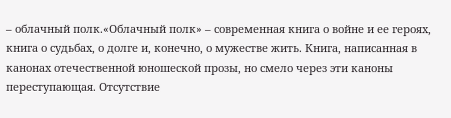– облачный полк.«Облачный полк» – современная книга о войне и ее героях, книга о судьбах, о долге и, конечно, о мужестве жить. Книга, написанная в канонах отечественной юношеской прозы, но смело через эти каноны переступающая. Отсутствие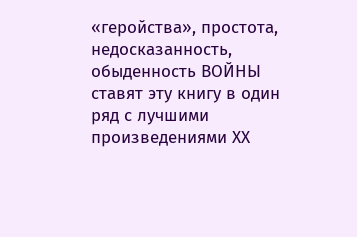«геройства», простота, недосказанность, обыденность ВОЙНЫ ставят эту книгу в один ряд с лучшими произведениями ХХ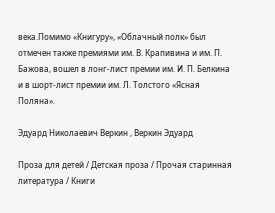века.Помимо «Книгуру», «Облачный полк» был отмечен также премиями им. В. Крапивина и им. П. Бажова, вошел в лонг-лист премии им. И. П. Белкина и в шорт-лист премии им. Л. Толстого «Ясная Поляна».

Эдуард Николаевич Веркин , Веркин Эдуард

Проза для детей / Детская проза / Прочая старинная литература / Книги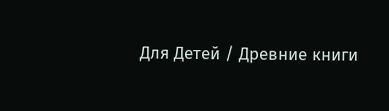Для Детей / Древние книги